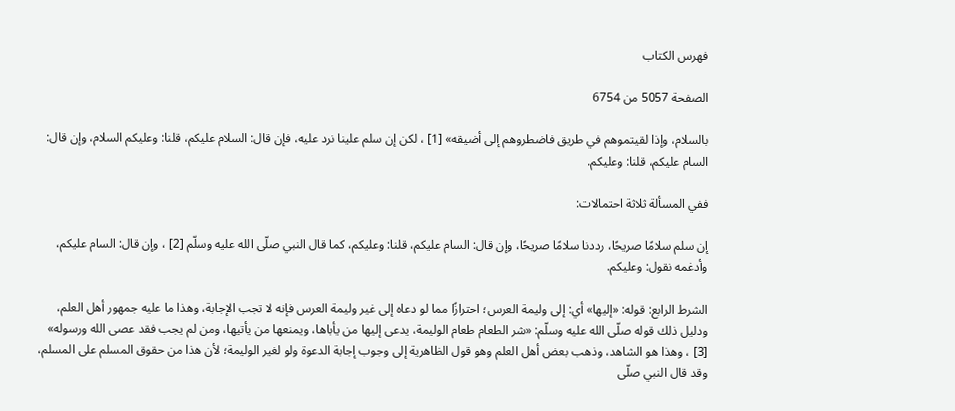فهرس الكتاب

الصفحة 5057 من 6754

بالسلام، وإذا لقيتموهم في طريق فاضطروهم إلى أضيقه» [1] ، لكن إن سلم علينا نرد عليه، فإن قال: السلام عليكم، قلنا: وعليكم السلام، وإن قال: السام عليكم، قلنا: وعليكم.

ففي المسألة ثلاثة احتمالات:

إن سلم سلامًا صريحًا، رددنا سلامًا صريحًا، وإن قال: السام عليكم، قلنا: وعليكم، كما قال النبي صلّى الله عليه وسلّم [2] ، وإن قال: السام عليكم، وأدغمه نقول: وعليكم.

الشرط الرابع: قوله: «إليها» أي: إلى وليمة العرس؛ احترازًا مما لو دعاه إلى غير وليمة العرس فإنه لا تجب الإجابة، وهذا ما عليه جمهور أهل العلم، ودليل ذلك قوله صلّى الله عليه وسلّم: «شر الطعام طعام الوليمة، يدعى إليها من يأباها، ويمنعها من يأتيها، ومن لم يجب فقد عصى الله ورسوله» [3] ، وهذا هو الشاهد، وذهب بعض أهل العلم وهو قول الظاهرية إلى وجوب إجابة الدعوة ولو لغير الوليمة؛ لأن هذا من حقوق المسلم على المسلم، وقد قال النبي صلّى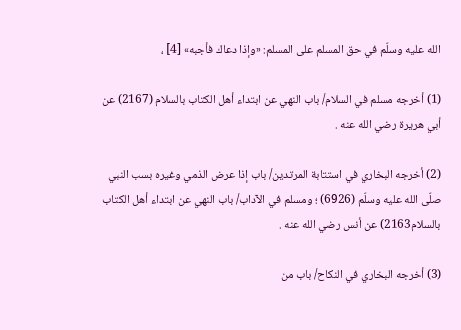الله عليه وسلّم في حق المسلم على المسلم: «وإذا دعاك فأجبه» [4] ،

(1) أخرجه مسلم في السلام/ باب النهي عن ابتداء أهل الكتاب بالسلام (2167) عن أبي هريرة رضي الله عنه .

(2) أخرجه البخاري في استتابة المرتدين/ باب إذا عرض الذمي وغيره بسب النبي صلّى الله عليه وسلّم (6926) ؛ ومسلم في الآداب/ باب النهي عن ابتداء أهل الكتاب بالسلام2163) عن أنس رضي الله عنه .

(3) أخرجه البخاري في النكاح/ باب من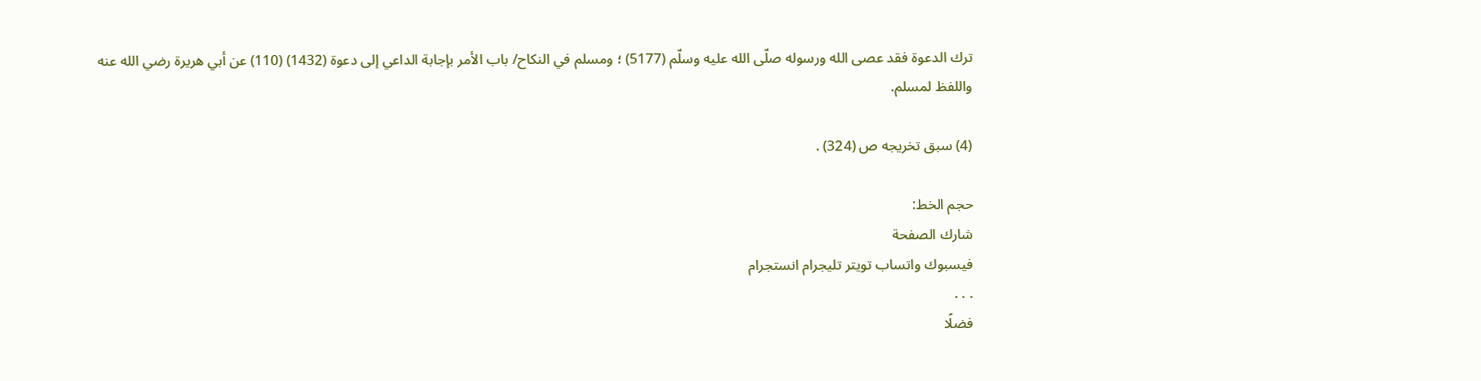ترك الدعوة فقد عصى الله ورسوله صلّى الله عليه وسلّم (5177) ؛ ومسلم في النكاح/ باب الأمر بإجابة الداعي إلى دعوة (1432) (110) عن أبي هريرة رضي الله عنه واللفظ لمسلم.

(4) سبق تخريجه ص (324) .

حجم الخط:
شارك الصفحة
فيسبوك واتساب تويتر تليجرام انستجرام
. . .
فضلًا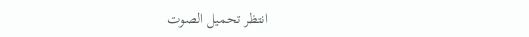انتظر تحميل الصوت